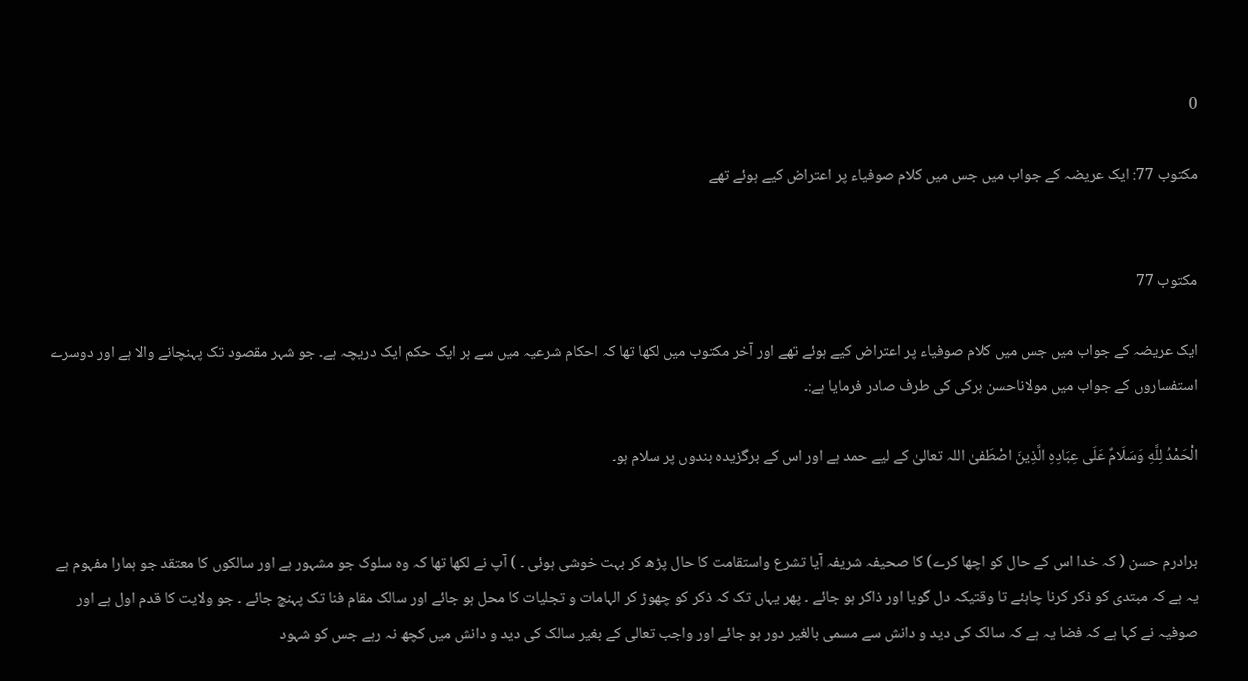0

مکتوب 77: ایک عریضہ کے جواب میں جس میں کلام صوفیاء پر اعتراض کیے ہوئے تھے


مکتوب 77

ایک عریضہ کے جواب میں جس میں کلام صوفیاء پر اعتراض کیے ہوئے تھے اور آخر مکتوب میں لکھا تھا کہ احکام شرعیہ میں سے ہر ایک حکم ایک دریچہ ہے۔ جو شہر مقصود تک پہنچانے والا ہے اور دوسرے استفساروں کے جواب میں مولاناحسن برکی کی طرف صادر فرمایا ہے:۔

الْحَمْدُ لِلَّهِ وَسَلَامٌ عَلَى عِبَادِهِ الَّذِينَ اصْطَفیٰ اللہ تعالیٰ کے لیے حمد ہے اور اس کے برگزیدہ بندوں پر سلام ہو۔


برادرم حسن ( کہ خدا اس کے حال کو اچھا کرے) کا صحیفہ شریفہ آیا تشرع واستقامت کا حال پڑھ کر بہت خوشی ہوئی ۔ ) آپ نے لکھا تھا کہ وہ سلوک جو مشہور ہے اور سالکوں کا معتقد جو ہمارا مفہوم ہے یہ ہے کہ مبتدی کو ذکر کرنا چاہئے تا وقتیکہ دل گویا اور ذاکر ہو جائے ۔ پھر یہاں تک کہ ذکر کو چھوڑ کر الہامات و تجلیات کا محل ہو جائے اور سالک مقام فنا تک پہنچ جائے ۔ جو ولایت کا قدم اول ہے اور صوفیہ نے کہا ہے کہ فضا یہ ہے کہ سالک کی دید و دانش سے مسمی بالغیر دور ہو جائے اور واجب تعالی کے بغیر سالک کی دید و دانش میں کچھ نہ رہے جس کو شہود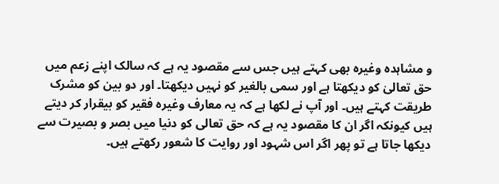و مشاہدہ وغیرہ بھی کہتے ہیں جس سے مقصود یہ ہے کہ سالک اپنے زعم میں حق تعالیٰ کو دیکھتا ہے اور سمی بالغیر کو نہیں دیکھتا۔ اور دو بین کو مشرک طریقت کہتے ہیں۔ اور آپ نے لکھا ہے کہ یہ معارف وغیرہ فقیر کو بیقرار کر دیتے ہیں کیونکہ اگر ان کا مقصود یہ ہے کہ حق تعالی کو دنیا میں بصر و بصیرت سے دیکھا جاتا ہے تو پھر اگر اس شہود اور روایت کا شعور رکھتے ہیں۔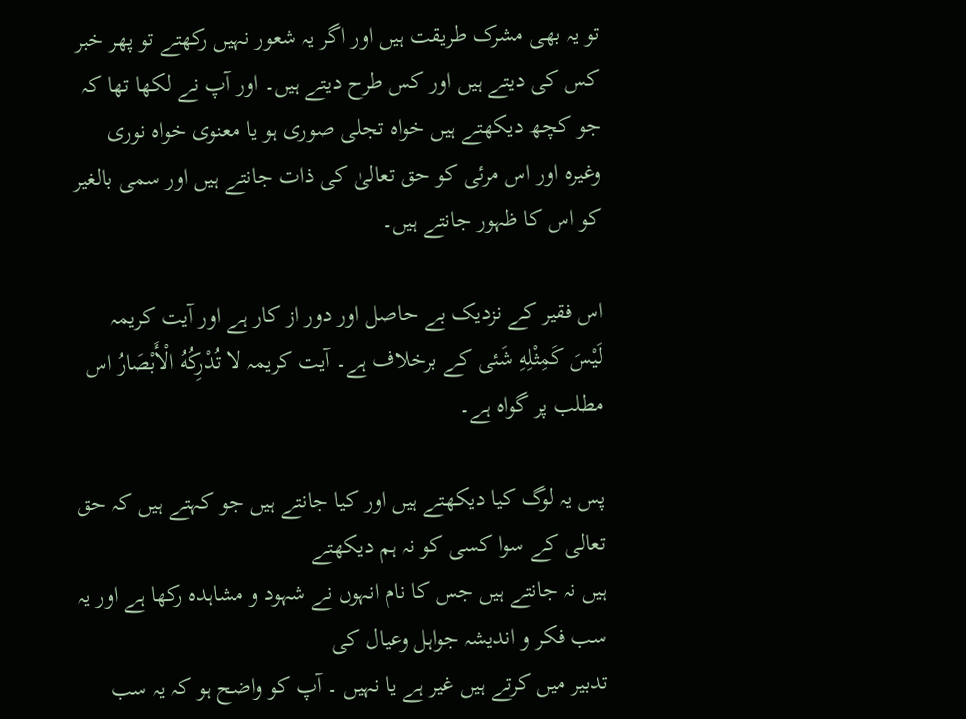تو یہ بھی مشرک طریقت ہیں اور اگر یہ شعور نہیں رکھتے تو پھر خبر کس کی دیتے ہیں اور کس طرح دیتے ہیں۔ اور آپ نے لکھا تھا کہ جو کچھ دیکھتے ہیں خواہ تجلی صوری ہو یا معنوی خواہ نوری وغیرہ اور اس مرئی کو حق تعالیٰ کی ذات جانتے ہیں اور سمی بالغیر کو اس کا ظہور جانتے ہیں۔

اس فقیر کے نزدیک بے حاصل اور دور از کار ہے اور آیت کریمہ لَيْسَ كَمِثْلِهِ شَئی کے برخلاف ہے۔ آیت کریمہ لا تُدْرِكُهُ الْأَبْصَارُ اس مطلب پر گواہ ہے۔

پس یہ لوگ کیا دیکھتے ہیں اور کیا جانتے ہیں جو کہتے ہیں کہ حق تعالی کے سوا کسی کو نہ ہم دیکھتے
ہیں نہ جانتے ہیں جس کا نام انہوں نے شہود و مشاہدہ رکھا ہے اور یہ سب فکر و اندیشہ جواہل وعیال کی
تدبیر میں کرتے ہیں غیر ہے یا نہیں ۔ آپ کو واضح ہو کہ یہ سب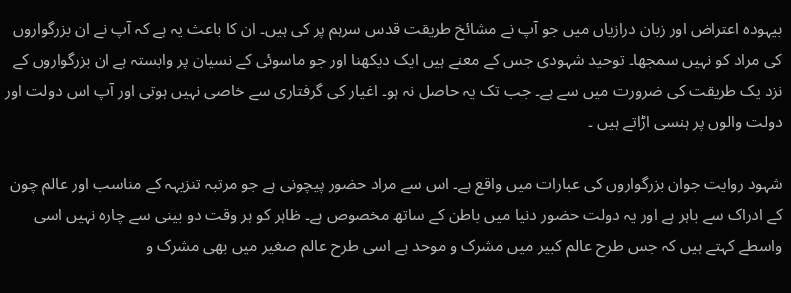بیہودہ اعتراض اور زبان درازیاں میں جو آپ نے مشائخ طریقت قدس سرہم پر کی ہیں۔ ان کا باعث یہ ہے کہ آپ نے ان بزرگواروں کی مراد کو نہیں سمجھا۔ توحید شہودی جس کے معنے ہیں ایک دیکھنا اور جو ماسوئی کے نسیان پر وابستہ ہے ان بزرگواروں کے نزد یک طریقت کی ضرورت میں سے ہے۔ جب تک یہ حاصل نہ ہو۔ اغیار کی گرفتاری سے خاصی نہیں ہوتی اور آپ اس دولت اور دولت والوں پر ہنسی اڑاتے ہیں ۔

شہود روایت جوان بزرگواروں کی عبارات میں واقع ہے۔ اس سے مراد حضور پیچونی ہے جو مرتبہ تنزیہہ کے مناسب اور عالم چون کے ادراک سے باہر ہے اور یہ دولت حضور دنیا میں باطن کے ساتھ مخصوص ہے۔ ظاہر کو ہر وقت دو بینی سے چارہ نہیں اسی واسطے کہتے ہیں کہ جس طرح عالم کبیر میں مشرک و موحد ہے اسی طرح عالم صغیر میں بھی مشرک و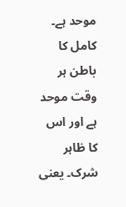موحد ہے۔ کامل کا باطن ہر وقت موحد ہے اور اس کا ظاہر شرک۔ یعنی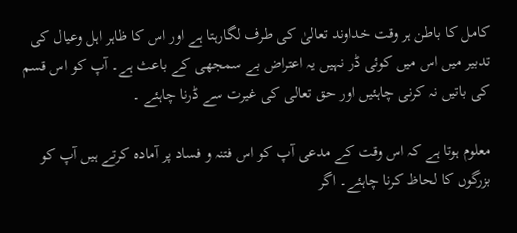کامل کا باطن ہر وقت خداوند تعالیٰ کی طرف لگارہتا ہے اور اس کا ظاہر اہل وعیال کی تدبیر میں اس میں کوئی ڈر نہیں یہ اعتراض بے سمجھی کے باعث ہے۔ آپ کو اس قسم کی باتیں نہ کرنی چاہئیں اور حق تعالی کی غیرت سے ڈرنا چاہئے ۔

معلوم ہوتا ہے کہ اس وقت کے مدعی آپ کو اس فتنہ و فساد پر آمادہ کرتے ہیں آپ کو بزرگوں کا لحاظ کرنا چاہئے۔ اگر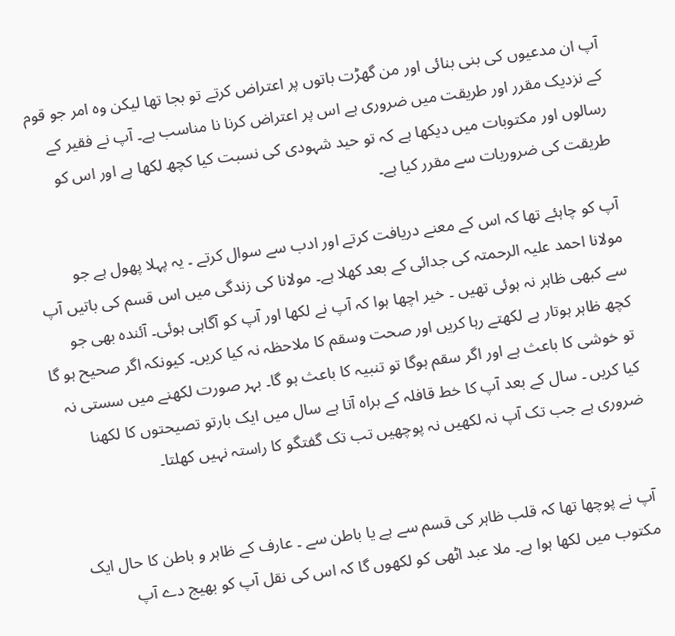آپ ان مدعیوں کی بنی بنائی اور من گھڑت باتوں پر اعتراض کرتے تو بجا تھا لیکن وہ امر جو قوم کے نزدیک مقرر اور طریقت میں ضروری ہے اس پر اعتراض کرنا نا مناسب ہے۔ آپ نے فقیر کے رسالوں اور مکتوبات میں دیکھا ہے کہ تو حید شہودی کی نسبت کیا کچھ لکھا ہے اور اس کو طریقت کی ضروریات سے مقرر کیا ہے۔

آپ کو چاہئے تھا کہ اس کے معنے دریافت کرتے اور ادب سے سوال کرتے ۔ یہ پہلا پھول ہے جو مولانا احمد علیہ الرحمتہ کی جدائی کے بعد کھلا ہے۔ مولانا کی زندگی میں اس قسم کی باتیں آپ سے کبھی ظاہر نہ ہوئی تھیں ۔ خیر اچھا ہوا کہ آپ نے لکھا اور آپ کو آگاہی ہوئی۔ آئندہ بھی جو کچھ ظاہر ہوتار ہے لکھتے رہا کریں اور صحت وسقم کا ملاحظہ نہ کیا کریں۔ کیونکہ اگر صحیح ہو گا تو خوشی کا باعث ہے اور اگر سقم ہوگا تو تنبیہ کا باعث ہو گا۔ بہر صورت لکھنے میں سستی نہ کیا کریں ۔ سال کے بعد آپ کا خط قافلہ کے براہ آتا ہے سال میں ایک بارتو تصیحتوں کا لکھنا ضروری ہے جب تک آپ نہ لکھیں نہ پوچھیں تب تک گفتگو کا راستہ نہیں کھلتا۔


آپ نے پوچھا تھا کہ قلب ظاہر کی قسم سے ہے یا باطن سے ۔ عارف کے ظاہر و باطن کا حال ایک مکتوب میں لکھا ہوا ہے۔ ملا عبد اٹھی کو لکھوں گا کہ اس کی نقل آپ کو بھیج دے آپ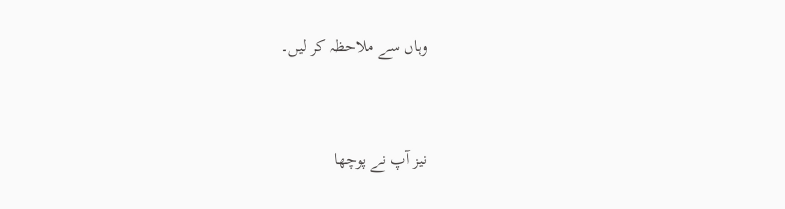وہاں سے ملاحظہ کر لیں۔


نیز آپ نے پوچھا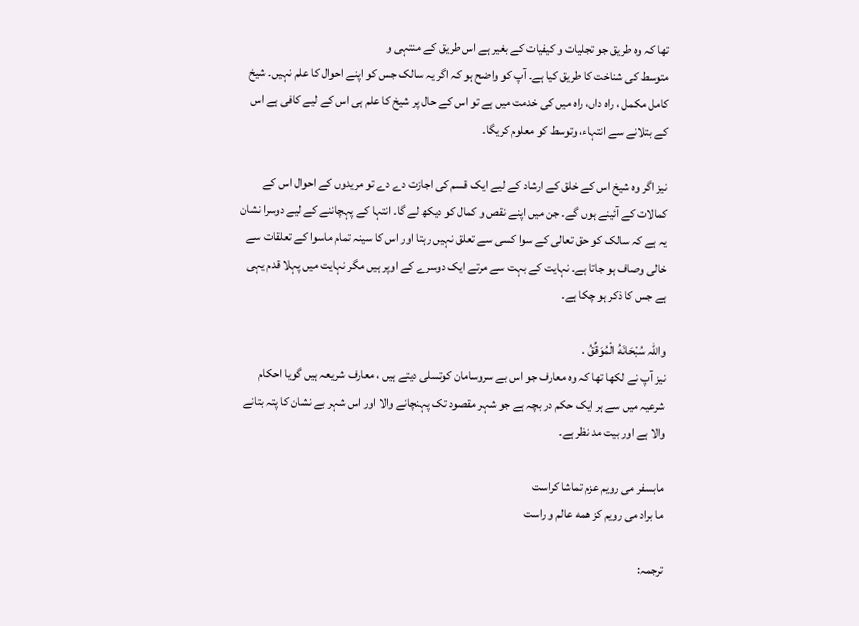تھا کہ وہ طریق جو تجلیات و کیفیات کے بغیر ہے اس طریق کے منتہی و
متوسط کی شناخت کا طریق کیا ہے۔ آپ کو واضح ہو کہ اگر یہ سالک جس کو اپنے احوال کا علم نہیں۔ شیخ کامل مکمل ، راہ داں، راہ میں کی خدمت میں ہے تو اس کے حال پر شیخ کا علم ہی اس کے لیے کافی ہے اس کے بتلانے سے انتہاء، وتوسط کو معلوم کریگا۔

نیز اگر وہ شیخ اس کے خلق کے ارشاد کے لیے ایک قسم کی اجازت دے دے تو مریدوں کے احوال اس کے کمالات کے آئینے ہوں گے۔ جن میں اپنے نقص و کمال کو دیکھ لے گا۔ انتہا کے پہچاننے کے لیے دوسرا نشان یہ ہے کہ سالک کو حق تعالی کے سوا کسی سے تعلق نہیں رہتا اور اس کا سینہ تمام ماسوا کے تعلقات سے خالی وصاف ہو جاتا ہے۔ نہایت کے بہت سے مرتے ایک دوسرے کے اوپر ہیں مگر نہایت میں پہلا قدم یہی ہے جس کا ذکر ہو چکا ہے۔

واللہ سُبْحَانَهُ الْمُوَقِّقُ .
نیز آپ نے لکھا تھا کہ وہ معارف جو اس بے سروسامان کوتسلی دیتے ہیں ، معارف شریعہ ہیں گویا احکام شرعیہ میں سے ہر ایک حکم در بچہ ہے جو شہر مقصود تک پہنچانے والا اور اس شہر بے نشان کا پتہ بتانے والا ہے اور بیت مد نظر ہے۔

مابسفر می رویم عزم تماشا کراست
ما براد می رویم کز همه عالم و راست

ترجمہ: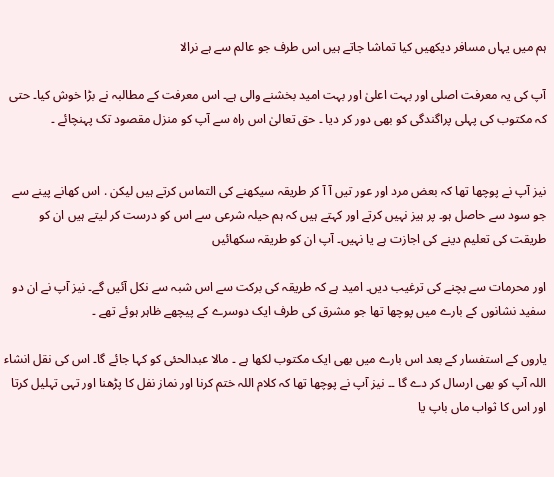ہم میں یہاں مسافر دیکھیں کیا تماشا جاتے ہیں اس طرف جو عالم سے ہے نرالا

آپ کی یہ معرفت اصلی اور بہت اعلیٰ اور بہت امید بخشنے والی ہے۔ اس معرفت کے مطالبہ نے بڑا خوش کیا۔ حتی کہ مکتوب کی پہلی پراگندگی کو بھی دور کر دیا ۔ حق تعالیٰ اس راہ سے آپ کو منزل مقصود تک پہنچائے ۔


نیز آپ نے پوچھا تھا کہ بعض مرد اور عور تیں آ آ کر طریقہ سیکھنے کی التماس کرتے ہیں لیکن . اس کھانے پینے سے جو سود سے حاصل ہو۔ پر ہیز نہیں کرتے اور کہتے ہیں کہ ہم حیلہ شرعی سے اس کو درست کر لیتے ہیں ان کو طریقت کی تعلیم دینے کی اجازت ہے یا نہیں۔ آپ ان کو طریقہ سکھائیں

اور محرمات سے بچنے کی ترغیب دیں۔ امید ہے کہ طریقہ کی برکت سے اس شبہ سے نکل آئیں گے۔ نیز آپ نے ان دو سفید نشانوں کے بارے میں پوچھا تھا جو مشرق کی طرف ایک دوسرے کے پیچھے ظاہر ہوئے تھے ۔

یاروں کے استفسار کے بعد اس بارے میں بھی ایک مکتوب لکھا ہے ۔ مالا عبدالحئی کو کہا جائے گا۔ اس کی نقل انشاء اللہ آپ کو بھی ارسال کر دے گا ۔۔ نیز آپ نے پوچھا تھا کہ کلام اللہ ختم کرنا اور نماز نفل کا پڑھنا اور تہی تہلیل کرتا اور اس کا ثواب ماں باپ یا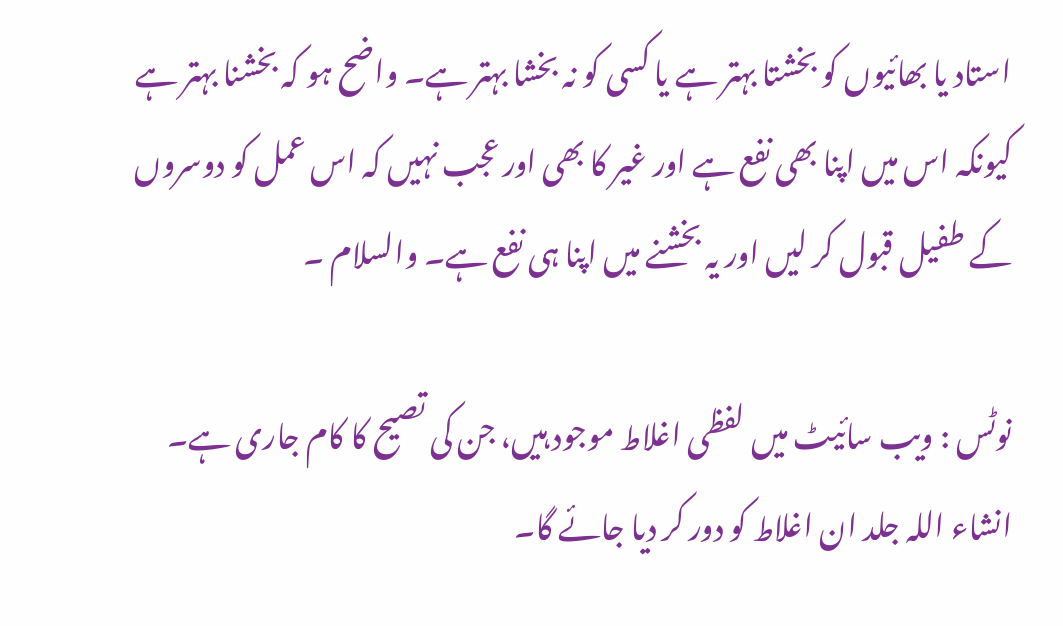استاد یا بھائیوں کو بخشتا بہتر ہے یا کسی کو نہ بخشا بہتر ہے۔ واضح ہو کہ بخشنا بہتر ہے کیونکہ اس میں اپنا بھی نفع ہے اور غیر کا بھی اور عجب نہیں کہ اس عمل کو دوسروں کے طفیل قبول کر لیں اور یہ بخشنے میں اپنا ہی نفع ہے۔ والسلام ۔

نوٹس : ویب سائیٹ میں لفظی اغلاط موجود ہیں، جن کی تصیح کا کام جاری ہے۔ انشاء اللہ جلد ان اغلاط کو دور کر دیا جائے گا۔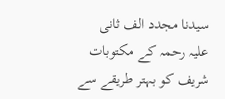سیدنا مجدد الف ثانی علیہ رحمہ کے مکتوبات شریف کو بہتر طریقے سے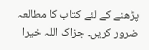پڑھنے کے لئے کتاب کا مطالعہ ضرور کریں۔ جزاک اللہ خیرا